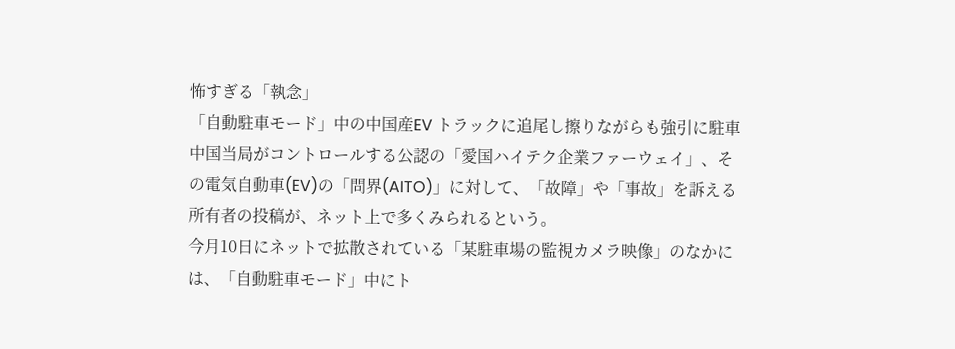怖すぎる「執念」
「自動駐車モード」中の中国産EV トラックに追尾し擦りながらも強引に駐車
中国当局がコントロールする公認の「愛国ハイテク企業ファーウェイ」、その電気自動車(EV)の「問界(AITO)」に対して、「故障」や「事故」を訴える所有者の投稿が、ネット上で多くみられるという。
今月10日にネットで拡散されている「某駐車場の監視カメラ映像」のなかには、「自動駐車モード」中にト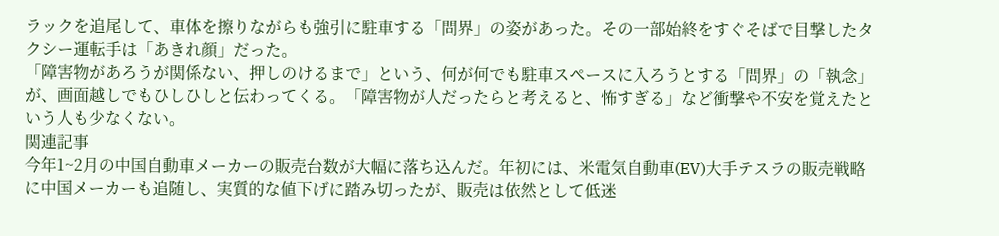ラックを追尾して、車体を擦りながらも強引に駐車する「問界」の姿があった。その一部始終をすぐそばで目撃したタクシー運転手は「あきれ顔」だった。
「障害物があろうが関係ない、押しのけるまで」という、何が何でも駐車スペースに入ろうとする「問界」の「執念」が、画面越しでもひしひしと伝わってくる。「障害物が人だったらと考えると、怖すぎる」など衝撃や不安を覚えたという人も少なくない。
関連記事
今年1~2月の中国自動車メーカーの販売台数が大幅に落ち込んだ。年初には、米電気自動車(EV)大手テスラの販売戦略に中国メーカーも追随し、実質的な値下げに踏み切ったが、販売は依然として低迷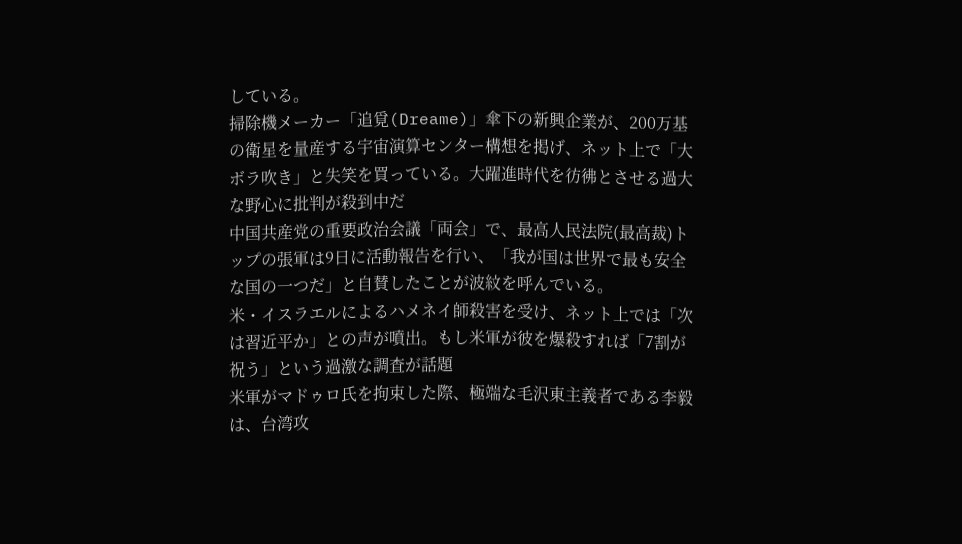している。
掃除機メーカー「追覓(Dreame)」傘下の新興企業が、200万基の衛星を量産する宇宙演算センター構想を掲げ、ネット上で「大ボラ吹き」と失笑を買っている。大躍進時代を彷彿とさせる過大な野心に批判が殺到中だ
中国共産党の重要政治会議「両会」で、最高人民法院(最高裁)トップの張軍は9日に活動報告を行い、「我が国は世界で最も安全な国の一つだ」と自賛したことが波紋を呼んでいる。
米・イスラエルによるハメネイ師殺害を受け、ネット上では「次は習近平か」との声が噴出。もし米軍が彼を爆殺すれば「7割が祝う」という過激な調査が話題
米軍がマドゥロ氏を拘束した際、極端な毛沢東主義者である李毅は、台湾攻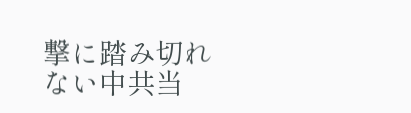撃に踏み切れない中共当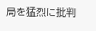局を猛烈に批判